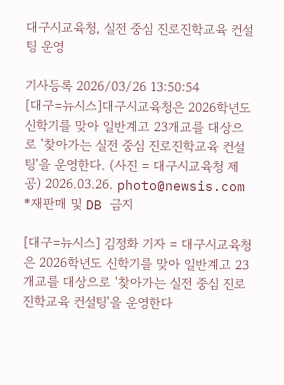대구시교육청, 실전 중심 진로진학교육 컨설팅 운영

기사등록 2026/03/26 13:50:54
[대구=뉴시스]대구시교육청은 2026학년도 신학기를 맞아 일반계고 23개교를 대상으로 '찾아가는 실전 중심 진로진학교육 컨설팅'을 운영한다. (사진 = 대구시교육청 제공) 2026.03.26. photo@newsis.com *재판매 및 DB 금지

[대구=뉴시스] 김정화 기자 = 대구시교육청은 2026학년도 신학기를 맞아 일반계고 23개교를 대상으로 '찾아가는 실전 중심 진로진학교육 컨설팅'을 운영한다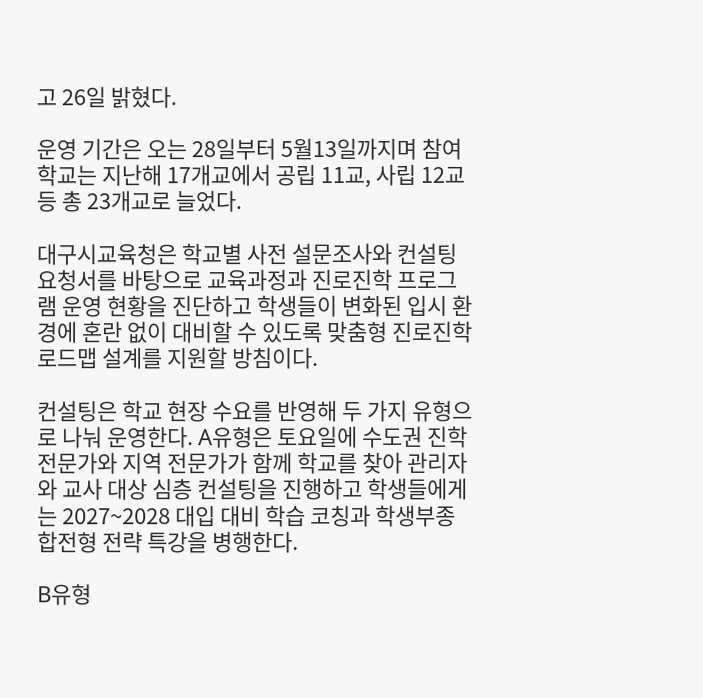고 26일 밝혔다.

운영 기간은 오는 28일부터 5월13일까지며 참여 학교는 지난해 17개교에서 공립 11교, 사립 12교 등 총 23개교로 늘었다.

대구시교육청은 학교별 사전 설문조사와 컨설팅 요청서를 바탕으로 교육과정과 진로진학 프로그램 운영 현황을 진단하고 학생들이 변화된 입시 환경에 혼란 없이 대비할 수 있도록 맞춤형 진로진학 로드맵 설계를 지원할 방침이다.

컨설팅은 학교 현장 수요를 반영해 두 가지 유형으로 나눠 운영한다. A유형은 토요일에 수도권 진학 전문가와 지역 전문가가 함께 학교를 찾아 관리자와 교사 대상 심층 컨설팅을 진행하고 학생들에게는 2027~2028 대입 대비 학습 코칭과 학생부종합전형 전략 특강을 병행한다.

B유형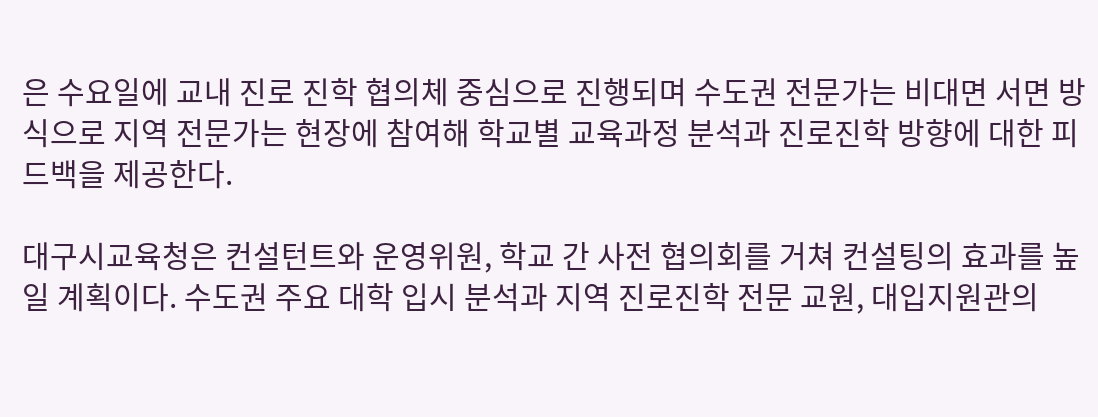은 수요일에 교내 진로 진학 협의체 중심으로 진행되며 수도권 전문가는 비대면 서면 방식으로 지역 전문가는 현장에 참여해 학교별 교육과정 분석과 진로진학 방향에 대한 피드백을 제공한다.

대구시교육청은 컨설턴트와 운영위원, 학교 간 사전 협의회를 거쳐 컨설팅의 효과를 높일 계획이다. 수도권 주요 대학 입시 분석과 지역 진로진학 전문 교원, 대입지원관의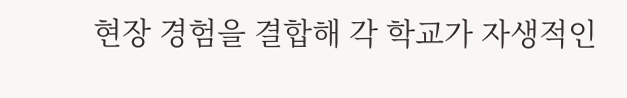현장 경험을 결합해 각 학교가 자생적인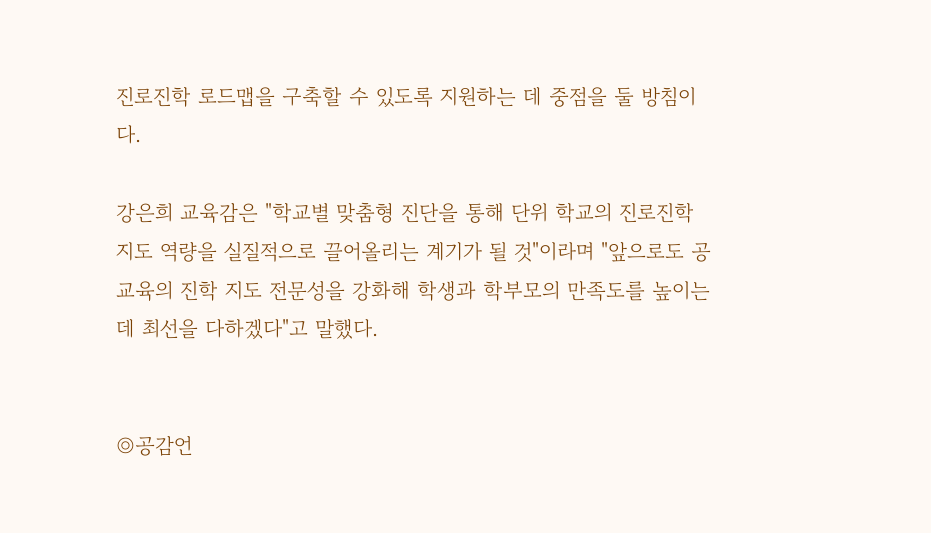진로진학 로드맵을 구축할 수 있도록 지원하는 데 중점을 둘 방침이다.

강은희 교육감은 "학교별 맞춤형 진단을 통해 단위 학교의 진로진학 지도 역량을 실질적으로 끌어올리는 계기가 될 것"이라며 "앞으로도 공교육의 진학 지도 전문성을 강화해 학생과 학부모의 만족도를 높이는 데 최선을 다하겠다"고 말했다.


◎공감언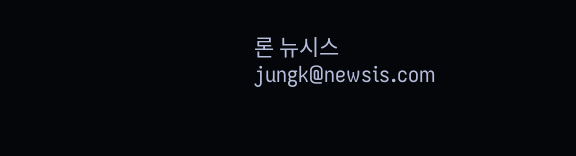론 뉴시스 jungk@newsis.com